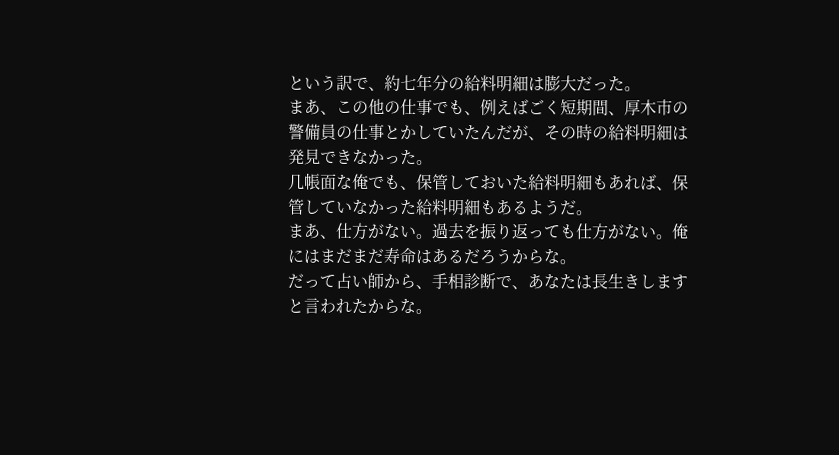という訳で、約七年分の給料明細は膨大だった。
まあ、この他の仕事でも、例えばごく短期間、厚木市の警備員の仕事とかしていたんだが、その時の給料明細は発見できなかった。
几帳面な俺でも、保管しておいた給料明細もあれば、保管していなかった給料明細もあるようだ。
まあ、仕方がない。過去を振り返っても仕方がない。俺にはまだまだ寿命はあるだろうからな。
だって占い師から、手相診断で、あなたは長生きしますと言われたからな。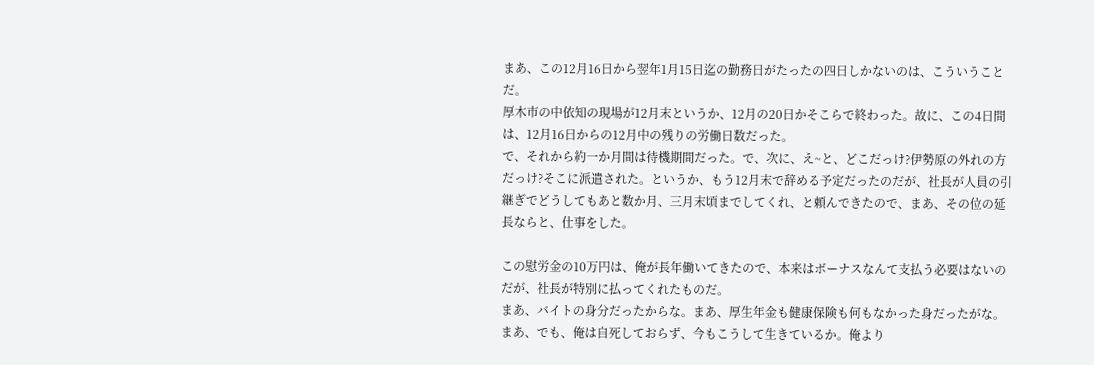まあ、この12月16日から翌年1月15日迄の勤務日がたったの四日しかないのは、こういうことだ。
厚木市の中依知の現場が12月末というか、12月の20日かそこらで終わった。故に、この4日間は、12月16日からの12月中の残りの労働日数だった。
で、それから約一か月間は待機期間だった。で、次に、え~と、どこだっけ?伊勢原の外れの方だっけ?そこに派遣された。というか、もう12月末で辞める予定だったのだが、社長が人員の引継ぎでどうしてもあと数か月、三月末頃までしてくれ、と頼んできたので、まあ、その位の延長ならと、仕事をした。

この慰労金の10万円は、俺が長年働いてきたので、本来はボーナスなんて支払う必要はないのだが、社長が特別に払ってくれたものだ。
まあ、バイトの身分だったからな。まあ、厚生年金も健康保険も何もなかった身だったがな。
まあ、でも、俺は自死しておらず、今もこうして生きているか。俺より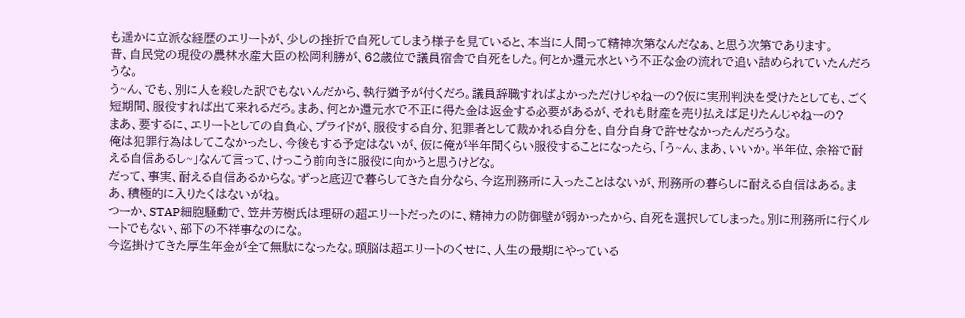も遥かに立派な経歴のエリートが、少しの挫折で自死してしまう様子を見ていると、本当に人間って精神次第なんだなぁ、と思う次第であります。
昔、自民党の現役の農林水産大臣の松岡利勝が、62歳位で議員宿舎で自死をした。何とか還元水という不正な金の流れで追い詰められていたんだろうな。
う~ん、でも、別に人を殺した訳でもないんだから、執行猶予が付くだろ。議員辞職すればよかっただけじゃねーの?仮に実刑判決を受けたとしても、ごく短期間、服役すれば出て来れるだろ。まあ、何とか還元水で不正に得た金は返金する必要があるが、それも財産を売り払えば足りたんじゃねーの?
まあ、要するに、エリートとしての自負心、プライドが、服役する自分、犯罪者として裁かれる自分を、自分自身で許せなかったんだろうな。
俺は犯罪行為はしてこなかったし、今後もする予定はないが、仮に俺が半年間くらい服役することになったら、「う~ん、まあ、いいか。半年位、余裕で耐える自信あるし~」なんて言って、けっこう前向きに服役に向かうと思うけどな。
だって、事実、耐える自信あるからな。ずっと底辺で暮らしてきた自分なら、今迄刑務所に入ったことはないが、刑務所の暮らしに耐える自信はある。まあ、積極的に入りたくはないがね。
つーか、STAP細胞騒動で、笠井芳樹氏は理研の超エリートだったのに、精神力の防御壁が弱かったから、自死を選択してしまった。別に刑務所に行くルートでもない、部下の不祥事なのにな。
今迄掛けてきた厚生年金が全て無駄になったな。頭脳は超エリートのくせに、人生の最期にやっている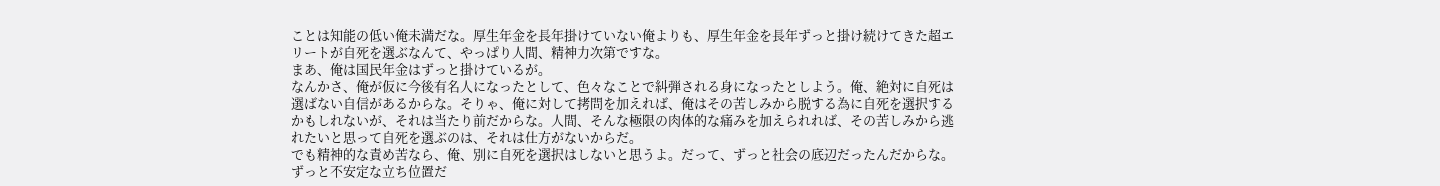ことは知能の低い俺未満だな。厚生年金を長年掛けていない俺よりも、厚生年金を長年ずっと掛け続けてきた超エリートが自死を選ぶなんて、やっぱり人間、精神力次第ですな。
まあ、俺は国民年金はずっと掛けているが。
なんかさ、俺が仮に今後有名人になったとして、色々なことで糾弾される身になったとしよう。俺、絶対に自死は選ばない自信があるからな。そりゃ、俺に対して拷問を加えれば、俺はその苦しみから脱する為に自死を選択するかもしれないが、それは当たり前だからな。人間、そんな極限の肉体的な痛みを加えられれば、その苦しみから逃れたいと思って自死を選ぶのは、それは仕方がないからだ。
でも精神的な責め苦なら、俺、別に自死を選択はしないと思うよ。だって、ずっと社会の底辺だったんだからな。ずっと不安定な立ち位置だ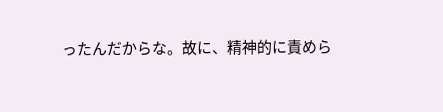ったんだからな。故に、精神的に責めら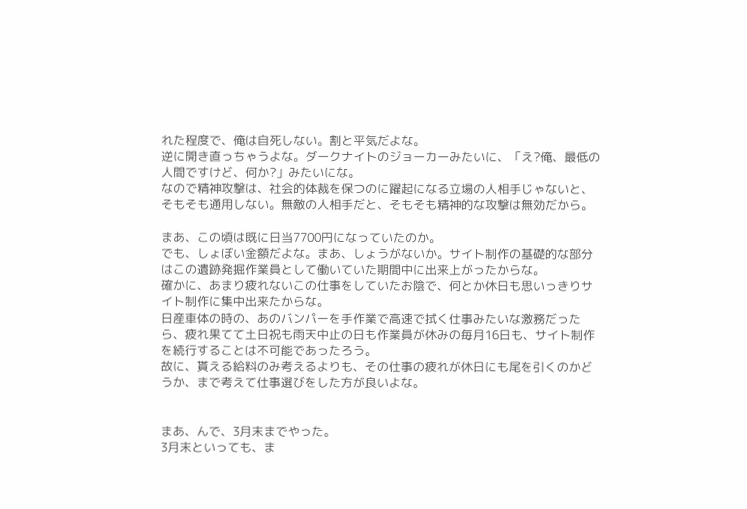れた程度で、俺は自死しない。割と平気だよな。
逆に開き直っちゃうよな。ダークナイトのジョーカーみたいに、「え?俺、最低の人間ですけど、何か?」みたいにな。
なので精神攻撃は、社会的体裁を保つのに躍起になる立場の人相手じゃないと、そもそも通用しない。無敵の人相手だと、そもそも精神的な攻撃は無効だから。

まあ、この頃は既に日当7700円になっていたのか。
でも、しょぼい金額だよな。まあ、しょうがないか。サイト制作の基礎的な部分はこの遺跡発掘作業員として働いていた期間中に出来上がったからな。
確かに、あまり疲れないこの仕事をしていたお陰で、何とか休日も思いっきりサイト制作に集中出来たからな。
日産車体の時の、あのバンパーを手作業で高速で拭く仕事みたいな激務だったら、疲れ果てて土日祝も雨天中止の日も作業員が休みの毎月16日も、サイト制作を続行することは不可能であったろう。
故に、貰える給料のみ考えるよりも、その仕事の疲れが休日にも尾を引くのかどうか、まで考えて仕事選びをした方が良いよな。


まあ、んで、3月末までやった。
3月末といっても、ま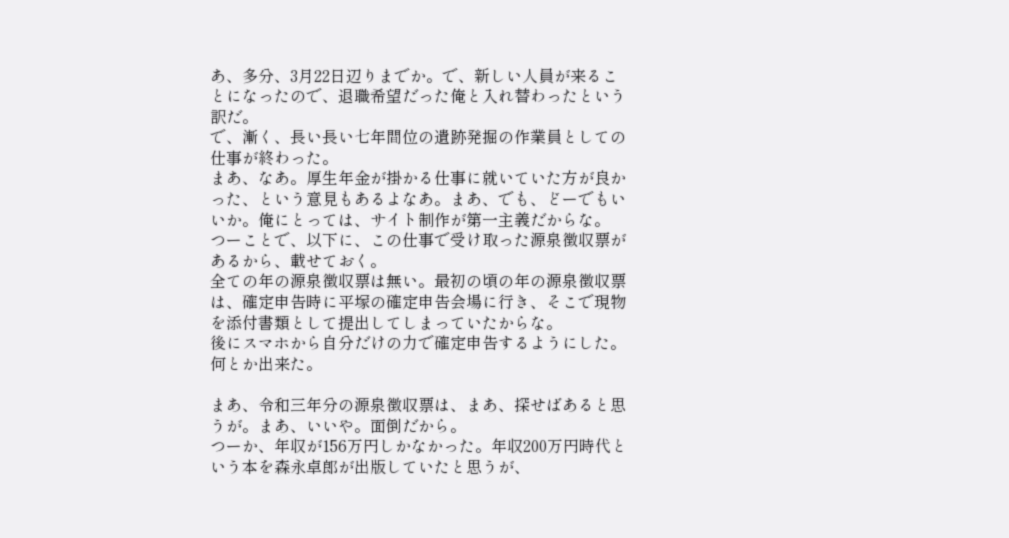あ、多分、3月22日辺りまでか。で、新しい人員が来ることになったので、退職希望だった俺と入れ替わったという訳だ。
で、漸く、長い長い七年間位の遺跡発掘の作業員としての仕事が終わった。
まあ、なあ。厚生年金が掛かる仕事に就いていた方が良かった、という意見もあるよなあ。まあ、でも、どーでもいいか。俺にとっては、サイト制作が第一主義だからな。
つーことで、以下に、この仕事で受け取った源泉徴収票があるから、載せておく。
全ての年の源泉徴収票は無い。最初の頃の年の源泉徴収票は、確定申告時に平塚の確定申告会場に行き、そこで現物を添付書類として提出してしまっていたからな。
後にスマホから自分だけの力で確定申告するようにした。何とか出来た。

まあ、令和三年分の源泉徴収票は、まあ、探せばあると思うが。まあ、いいや。面倒だから。
つーか、年収が156万円しかなかった。年収200万円時代という本を森永卓郎が出版していたと思うが、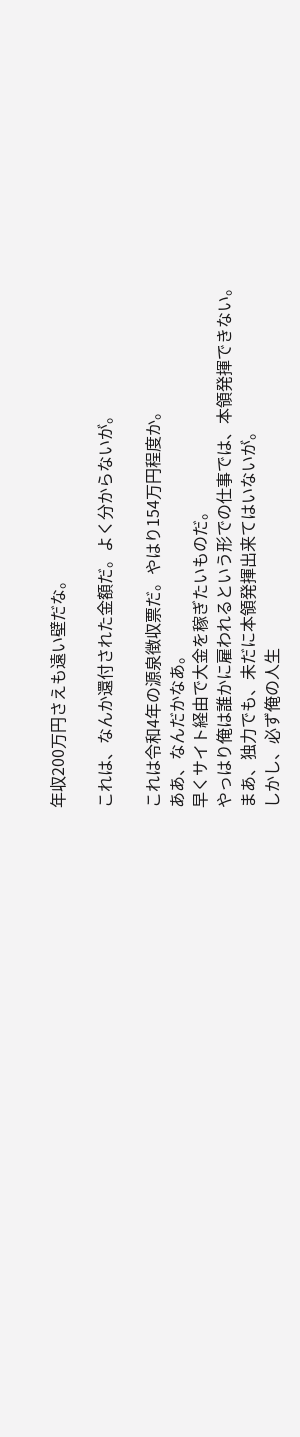年収200万円さえも遠い壁だな。

これは、なんか還付された金額だ。よく分からないが。

これは令和4年の源泉徴収票だ。やはり154万円程度か。
ああ、なんだかなあ。
早くサイト経由で大金を稼ぎたいものだ。
やっはり俺は誰かに雇われるという形での仕事では、本領発揮できない。
まあ、独力でも、未だに本領発揮出来てはいないが。
しかし、必ず俺の人生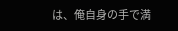は、俺自身の手で満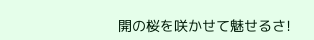開の桜を咲かせて魅せるさ!